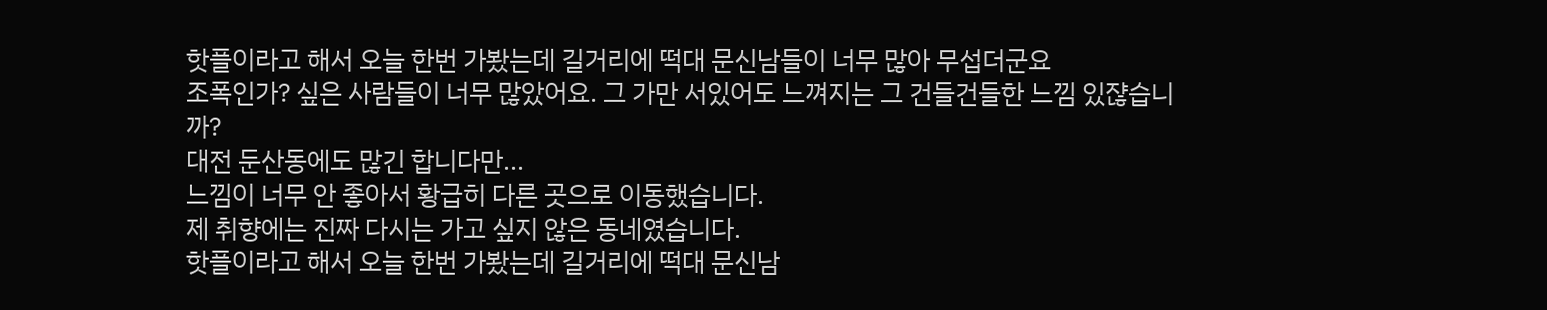핫플이라고 해서 오늘 한번 가봤는데 길거리에 떡대 문신남들이 너무 많아 무섭더군요
조폭인가? 싶은 사람들이 너무 많았어요. 그 가만 서있어도 느껴지는 그 건들건들한 느낌 있쟎습니까?
대전 둔산동에도 많긴 합니다만...
느낌이 너무 안 좋아서 황급히 다른 곳으로 이동했습니다.
제 취향에는 진짜 다시는 가고 싶지 않은 동네였습니다.
핫플이라고 해서 오늘 한번 가봤는데 길거리에 떡대 문신남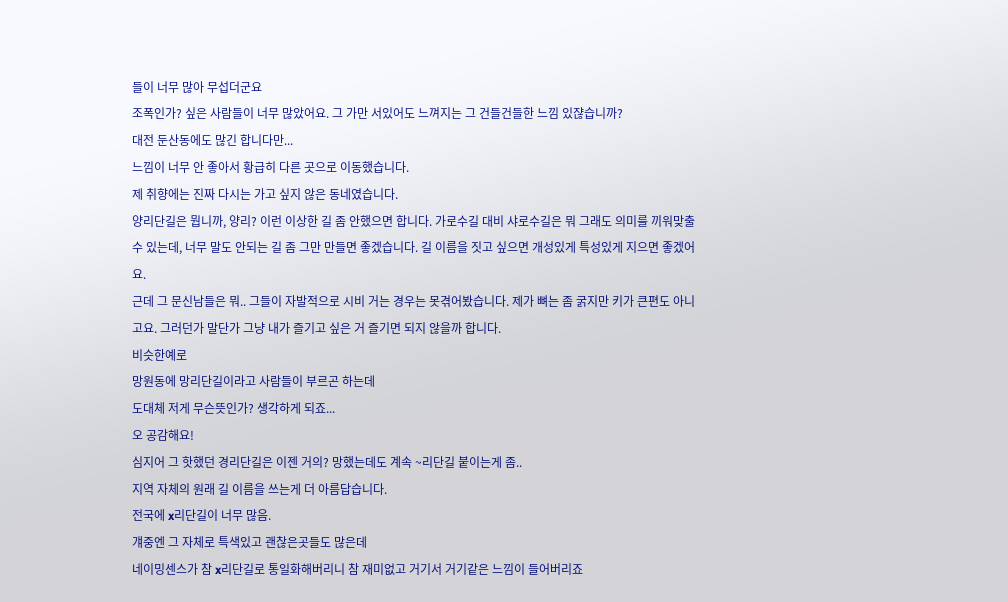들이 너무 많아 무섭더군요
조폭인가? 싶은 사람들이 너무 많았어요. 그 가만 서있어도 느껴지는 그 건들건들한 느낌 있쟎습니까?
대전 둔산동에도 많긴 합니다만...
느낌이 너무 안 좋아서 황급히 다른 곳으로 이동했습니다.
제 취향에는 진짜 다시는 가고 싶지 않은 동네였습니다.
양리단길은 뭡니까, 양리? 이런 이상한 길 좀 안했으면 합니다. 가로수길 대비 샤로수길은 뭐 그래도 의미를 끼워맞출 수 있는데, 너무 말도 안되는 길 좀 그만 만들면 좋겠습니다. 길 이름을 짓고 싶으면 개성있게 특성있게 지으면 좋겠어요.
근데 그 문신남들은 뭐.. 그들이 자발적으로 시비 거는 경우는 못겪어봤습니다. 제가 뼈는 좀 굵지만 키가 큰편도 아니고요. 그러던가 말단가 그냥 내가 즐기고 싶은 거 즐기면 되지 않을까 합니다.
비슷한예로
망원동에 망리단길이라고 사람들이 부르곤 하는데
도대체 저게 무슨뜻인가? 생각하게 되죠...
오 공감해요!
심지어 그 핫했던 경리단길은 이젠 거의? 망했는데도 계속 ~리단길 붙이는게 좀..
지역 자체의 원래 길 이름을 쓰는게 더 아름답습니다.
전국에 x리단길이 너무 많음.
걔중엔 그 자체로 특색있고 괜찮은곳들도 많은데
네이밍센스가 참 x리단길로 통일화해버리니 참 재미없고 거기서 거기같은 느낌이 들어버리죠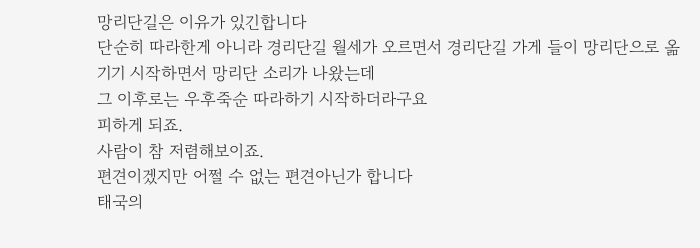망리단길은 이유가 있긴합니다
단순히 따라한게 아니라 경리단길 월세가 오르면서 경리단길 가게 들이 망리단으로 옮기기 시작하면서 망리단 소리가 나왔는데
그 이후로는 우후죽순 따라하기 시작하더라구요
피하게 되죠.
사람이 참 저렴해보이죠.
편견이겠지만 어쩔 수 없는 편견아닌가 합니다
태국의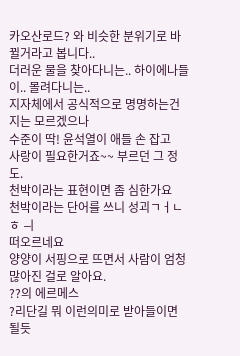카오산로드? 와 비슷한 분위기로 바뀔거라고 봅니다..
더러운 물을 찾아다니는.. 하이에나들이.. 몰려다니는..
지자체에서 공식적으로 명명하는건지는 모르겠으나
수준이 딱! 윤석열이 애들 손 잡고
사랑이 필요한거죠~~ 부르던 그 정도.
천박이라는 표현이면 좀 심한가요
천박이라는 단어를 쓰니 성괴ㄱㅓㄴ ㅎ ㅢ
떠오르네요
양양이 서핑으로 뜨면서 사람이 엄청 많아진 걸로 알아요.
??의 에르메스
?리단길 뭐 이런의미로 받아들이면 될듯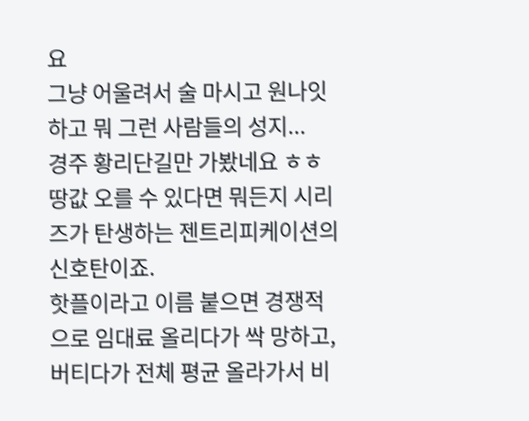요
그냥 어울려서 술 마시고 원나잇하고 뭐 그런 사람들의 성지...
경주 황리단길만 가봤네요 ㅎㅎ
땅값 오를 수 있다면 뭐든지 시리즈가 탄생하는 젠트리피케이션의 신호탄이죠.
핫플이라고 이름 붙으면 경쟁적으로 임대료 올리다가 싹 망하고, 버티다가 전체 평균 올라가서 비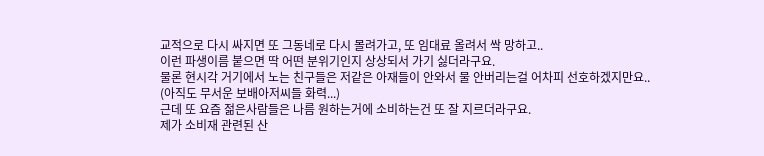교적으로 다시 싸지면 또 그동네로 다시 몰려가고, 또 임대료 올려서 싹 망하고..
이런 파생이름 붙으면 딱 어떤 분위기인지 상상되서 가기 싫더라구요.
물론 현시각 거기에서 노는 친구들은 저같은 아재들이 안와서 물 안버리는걸 어차피 선호하겠지만요..
(아직도 무서운 보배아저씨들 화력...)
근데 또 요즘 젊은사람들은 나름 원하는거에 소비하는건 또 잘 지르더라구요.
제가 소비재 관련된 산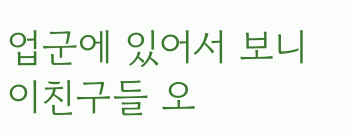업군에 있어서 보니 이친구들 오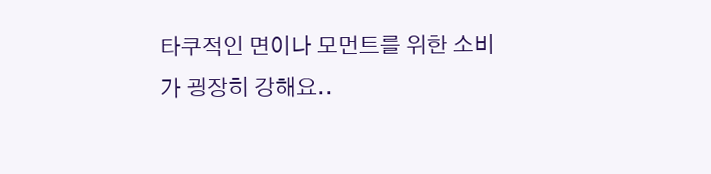타쿠적인 면이나 모먼트를 위한 소비가 굉장히 강해요..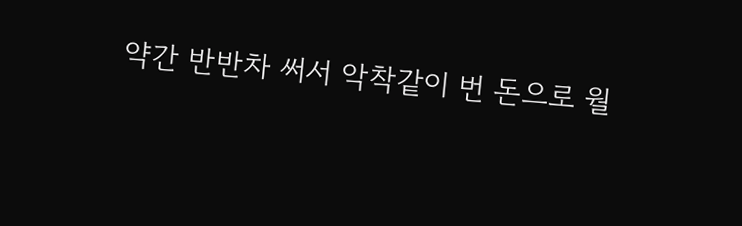약간 반반차 써서 악착같이 번 돈으로 월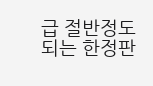급 절반정도되는 한정판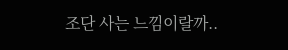조단 사는 느낌이랄까..